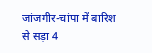जांजगीर-चांपा में बारिश से सड़ा 4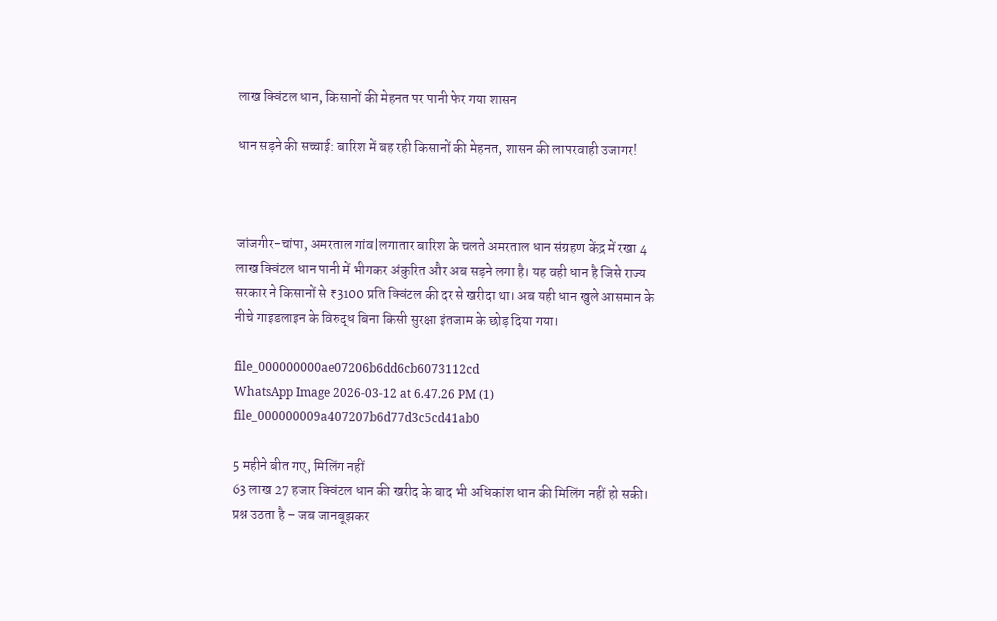लाख क्विंटल धान, किसानों की मेहनत पर पानी फेर गया शासन

धान सड़ने की सच्चाई: बारिश में बह रही किसानों की मेहनत, शासन की लापरवाही उजागर!



जांजगीर-चांपा, अमरताल गांव|लगातार बारिश के चलते अमरताल धान संग्रहण केंद्र में रखा 4 लाख क्विंटल धान पानी में भीगकर अंकुरित और अब सड़ने लगा है। यह वही धान है जिसे राज्य सरकार ने किसानों से ₹3100 प्रति क्विंटल की दर से खरीदा था। अब यही धान खुले आसमान के नीचे गाइडलाइन के विरुद्ध बिना किसी सुरक्षा इंतजाम के छोड़ दिया गया।

file_000000000ae07206b6dd6cb6073112cd
WhatsApp Image 2026-03-12 at 6.47.26 PM (1)
file_000000009a407207b6d77d3c5cd41ab0

5 महीने बीत गए, मिलिंग नहीं
63 लाख 27 हजार क्विंटल धान की खरीद के बाद भी अधिकांश धान की मिलिंग नहीं हो सकी।
प्रश्न उठता है – जब जानबूझकर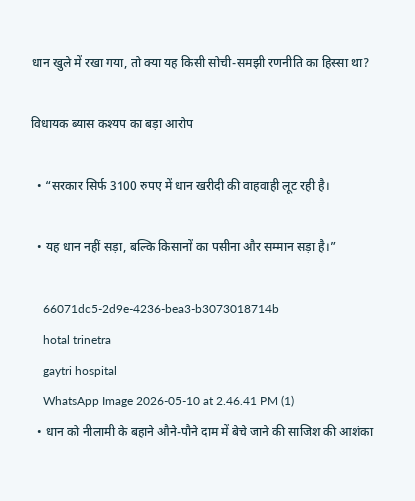धान खुले में रखा गया, तो क्या यह किसी सोची-समझी रणनीति का हिस्सा था?

विधायक ब्यास कश्यप का बड़ा आरोप

  • “सरकार सिर्फ 3100 रुपए में धान खरीदी की वाहवाही लूट रही है।

  • यह धान नहीं सड़ा, बल्कि किसानों का पसीना और सम्मान सड़ा है।”

    66071dc5-2d9e-4236-bea3-b3073018714b
    hotal trinetra
    gaytri hospital
    WhatsApp Image 2026-05-10 at 2.46.41 PM (1)
  • धान को नीलामी के बहाने औने-पौने दाम में बेचे जाने की साजिश की आशंका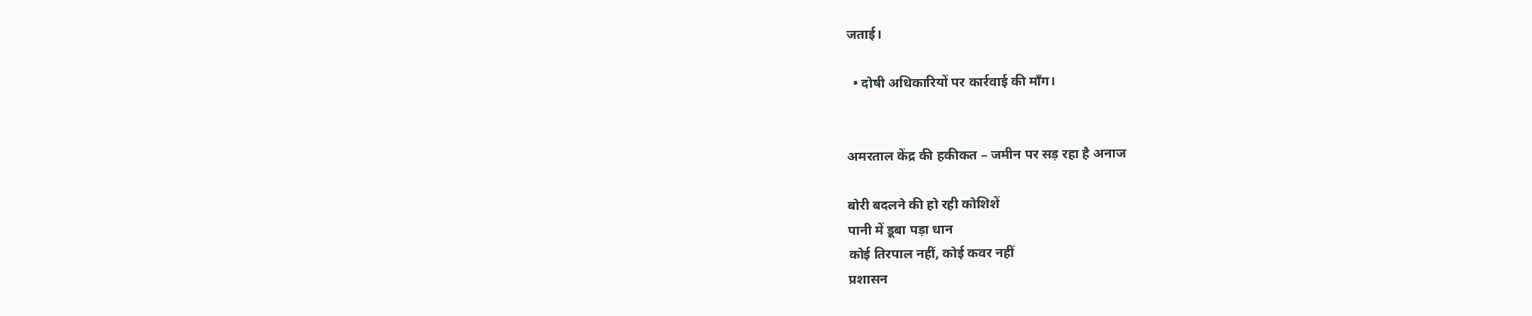जताई।

  • दोषी अधिकारियों पर कार्रवाई की माँग।


अमरताल केंद्र की हकीकत – जमीन पर सड़ रहा है अनाज

बोरी बदलने की हो रही कोशिशें
पानी में डूबा पड़ा धान
कोई तिरपाल नहीं, कोई कवर नहीं
प्रशासन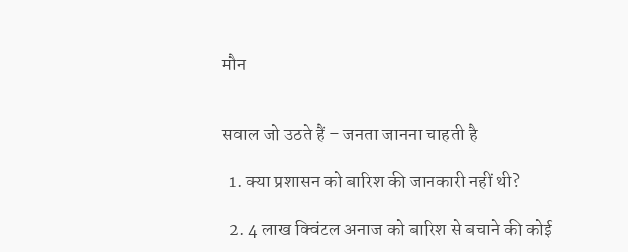मौन


सवाल जो उठते हैं – जनता जानना चाहती है

  1. क्या प्रशासन को बारिश की जानकारी नहीं थी?

  2. 4 लाख क्विंटल अनाज को बारिश से बचाने की कोई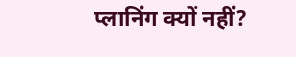प्लानिंग क्यों नहीं?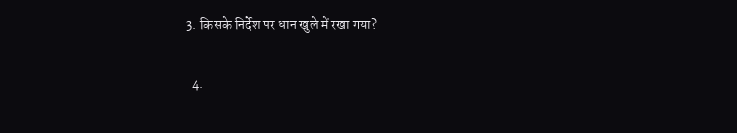3. किसके निर्देश पर धान खुले में रखा गया?

  4.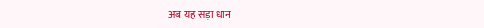अब यह सड़ा धान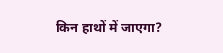किन हाथों में जाएगा?